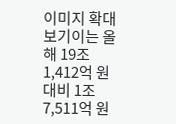이미지 확대보기이는 올해 19조 1,412억 원 대비 1조 7,511억 원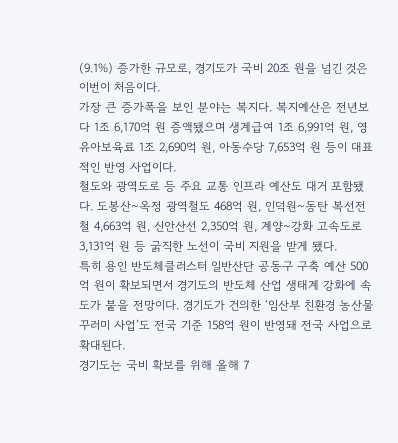(9.1%) 증가한 규모로, 경기도가 국비 20조 원을 넘긴 것은 이번이 처음이다.
가장 큰 증가폭을 보인 분야는 복지다. 복지예산은 전년보다 1조 6,170억 원 증액됐으며 생계급여 1조 6,991억 원, 영유아보육료 1조 2,690억 원, 아동수당 7,653억 원 등이 대표적인 반영 사업이다.
철도와 광역도로 등 주요 교통 인프라 예산도 대거 포함됐다. 도봉산~옥정 광역철도 468억 원, 인덕원~동탄 복선전철 4,663억 원, 신안산선 2,350억 원, 계양~강화 고속도로 3,131억 원 등 굵직한 노선이 국비 지원을 받게 됐다.
특히 용인 반도체클러스터 일반산단 공동구 구축 예산 500억 원이 확보되면서 경기도의 반도체 산업 생태계 강화에 속도가 붙을 전망이다. 경기도가 건의한 ‘임산부 친환경 농산물 꾸러미 사업’도 전국 기준 158억 원이 반영돼 전국 사업으로 확대된다.
경기도는 국비 확보를 위해 올해 7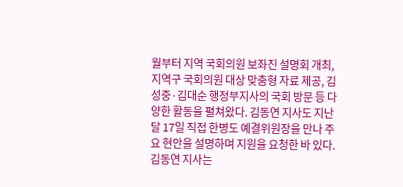월부터 지역 국회의원 보좌진 설명회 개최, 지역구 국회의원 대상 맞춤형 자료 제공, 김성중·김대순 행정부지사의 국회 방문 등 다양한 활동을 펼쳐왔다. 김동연 지사도 지난달 17일 직접 한병도 예결위원장을 만나 주요 현안을 설명하며 지원을 요청한 바 있다.
김동연 지사는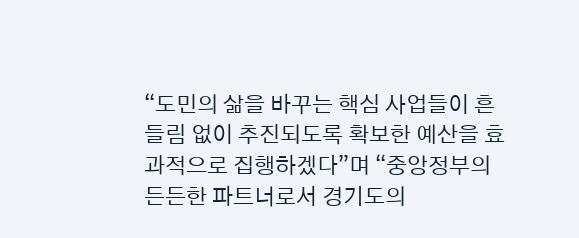“도민의 삶을 바꾸는 핵심 사업들이 흔들림 없이 추진되도록 확보한 예산을 효과적으로 집행하겠다”며 “중앙정부의 든든한 파트너로서 경기도의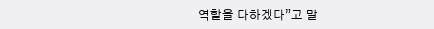역할을 다하겠다”고 말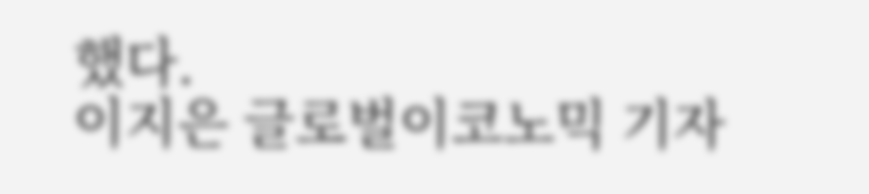했다.
이지은 글로벌이코노믹 기자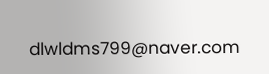dlwldms799@naver.com